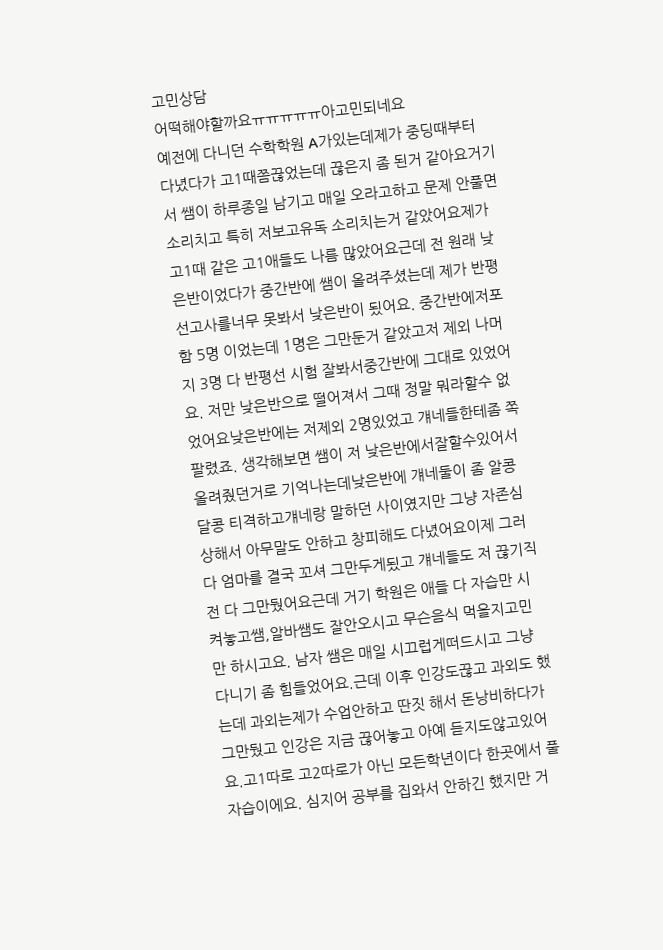고민상담
어떡해야할까요ㅠㅠㅠㅠㅠ아고민되네요
예전에 다니던 수학학원 A가있는데제가 중딩때부터 다녔다가 고1때쯤끊었는데 끊은지 좀 된거 같아요거기서 쌤이 하루종일 남기고 매일 오라고하고 문제 안풀면 소리치고 특히 저보고유독 소리치는거 같았어요제가 고1때 같은 고1애들도 나름 많았어요근데 전 원래 낮은반이었다가 중간반에 쌤이 올려주셨는데 제가 반평선고사를너무 못봐서 낮은반이 됬어요. 중간반에저포함 5명 이었는데 1명은 그만둔거 같았고저 제외 나머지 3명 다 반평선 시험 잘봐서중간반에 그대로 있었어요. 저만 낮은반으로 떨어져서 그때 정말 뭐라할수 없었어요낮은반에는 저제외 2명있었고 걔네들한테좀 쪽팔렸죠. 생각해보면 쌤이 저 낮은반에서잘할수있어서 올려줬던거로 기억나는데낮은반에 걔네둘이 좀 알콩달콩 티격하고걔네랑 말하던 사이였지만 그냥 자존심상해서 아무말도 안하고 창피해도 다녔어요이제 그러다 엄마를 결국 꼬셔 그만두게됬고 걔네들도 저 끊기직전 다 그만뒀어요근데 거기 학원은 애들 다 자습만 시켜놓고쌤,알바쌤도 잘안오시고 무슨음식 먹을지고민만 하시고요. 남자 쌤은 매일 시끄럽게떠드시고 그냥 다니기 좀 힘들었어요.근데 이후 인강도끊고 과외도 했는데 과외는제가 수업안하고 딴짓 해서 돈낭비하다가그만뒀고 인강은 지금 끊어놓고 아예 듣지도않고있어요.고1따로 고2따로가 아닌 모든학년이다 한곳에서 풀자습이에요. 심지어 공부를 집와서 안하긴 했지만 거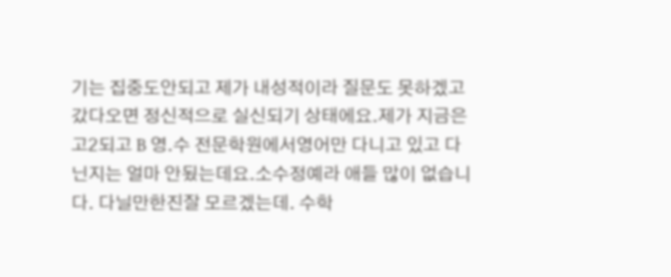기는 집중도안되고 제가 내성적이라 질문도 못하겠고갔다오면 정신적으로 실신되기 상태에요.제가 지금은 고2되고 B 영.수 전문학원에서영어만 다니고 있고 다닌지는 얼마 안됬는데요.소수정예라 애들 많이 없습니다. 다닐만한진잘 모르겠는데. 수학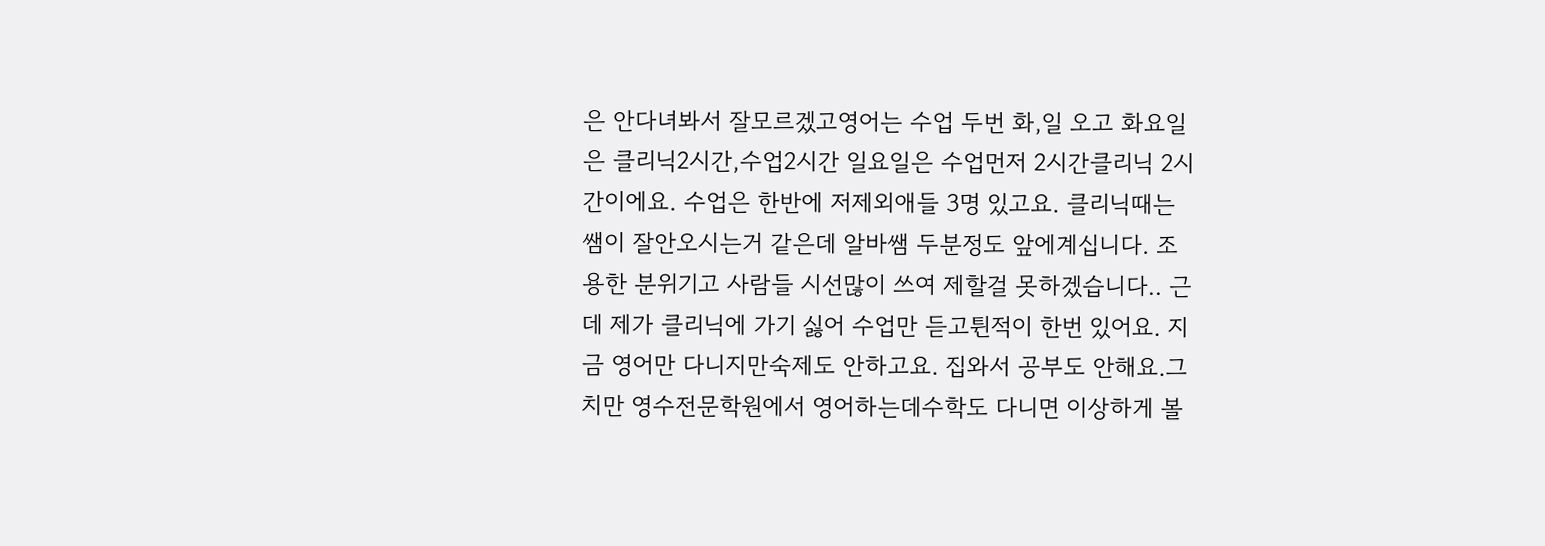은 안다녀봐서 잘모르겠고영어는 수업 두번 화,일 오고 화요일은 클리닉2시간,수업2시간 일요일은 수업먼저 2시간클리닉 2시간이에요. 수업은 한반에 저제외애들 3명 있고요. 클리닉때는 쌤이 잘안오시는거 같은데 알바쌤 두분정도 앞에계십니다. 조용한 분위기고 사람들 시선많이 쓰여 제할걸 못하겠습니다.. 근데 제가 클리닉에 가기 싫어 수업만 듣고튄적이 한번 있어요. 지금 영어만 다니지만숙제도 안하고요. 집와서 공부도 안해요.그치만 영수전문학원에서 영어하는데수학도 다니면 이상하게 볼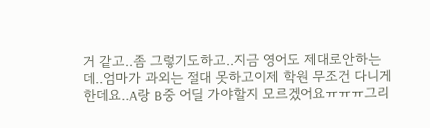거 같고..좀 그렇기도하고..지금 영어도 제대로안하는데..엄마가 과외는 절대 못하고이제 학원 무조건 다니게 한데요..A랑 B중 어딜 가야할지 모르겠어요ㅠㅠㅠ그리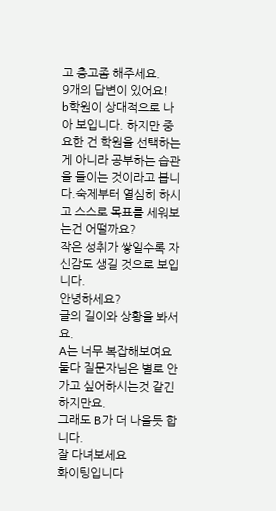고 충고좀 해주세요.
9개의 답변이 있어요!
b학원이 상대적으로 나아 보입니다. 하지만 중요한 건 학원을 선택하는 게 아니라 공부하는 습관을 들이는 것이라고 봅니다.숙제부터 열심히 하시고 스스로 목표를 세워보는건 어떨까요?
작은 성취가 쌓일수록 자신감도 생길 것으로 보입니다.
안녕하세요?
글의 길이와 상황을 봐서요.
A는 너무 복잡해보여요
둘다 질문자님은 별로 안가고 싶어하시는것 같긴하지만요.
그래도 B가 더 나을듯 합니다.
잘 다녀보세요
화이팅입니다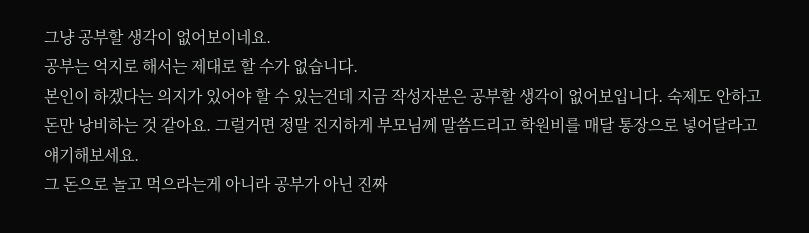그냥 공부할 생각이 없어보이네요.
공부는 억지로 해서는 제대로 할 수가 없습니다.
본인이 하겠다는 의지가 있어야 할 수 있는건데 지금 작성자분은 공부할 생각이 없어보입니다. 숙제도 안하고 돈만 낭비하는 것 같아요. 그럴거면 정말 진지하게 부모님께 말씀드리고 학원비를 매달 통장으로 넣어달라고 얘기해보세요.
그 돈으로 놀고 먹으라는게 아니라 공부가 아닌 진짜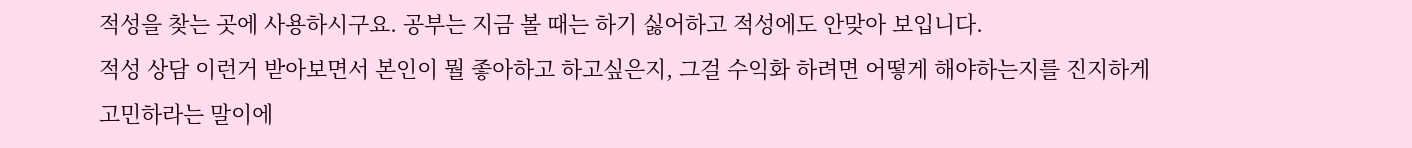적성을 찾는 곳에 사용하시구요. 공부는 지금 볼 때는 하기 싫어하고 적성에도 안맞아 보입니다.
적성 상담 이런거 받아보면서 본인이 뭘 좋아하고 하고싶은지, 그걸 수익화 하려면 어떻게 해야하는지를 진지하게 고민하라는 말이에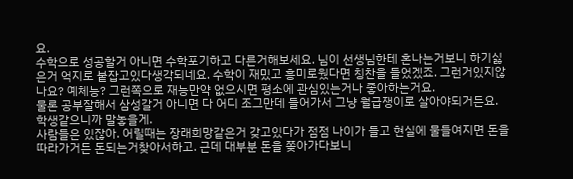요.
수학으로 성공할거 아니면 수학포기하고 다른거해보세요. 님이 선생님한테 혼나는거보니 하기싫은거 억지로 붙잡고있다생각되네요. 수학이 재밌고 흥미로웠다면 칭찬을 들었겠죠. 그런거있지않나요? 예체능? 그런쪽으로 재능만약 없으시면 평소에 관심있는거나 좋아하는거요.
물론 공부잘해서 삼성갈거 아니면 다 어디 조그만데 들어가서 그냥 월급쟁이로 살아야되거든요.
학생같으니까 말놓을게.
사람들은 있잖아. 어릴때는 장래희망같은거 갖고있다가 점점 나이가 들고 현실에 물들여지면 돈을 따라가거든 돈되는거찾아서하고. 근데 대부분 돈을 쫒아가다보니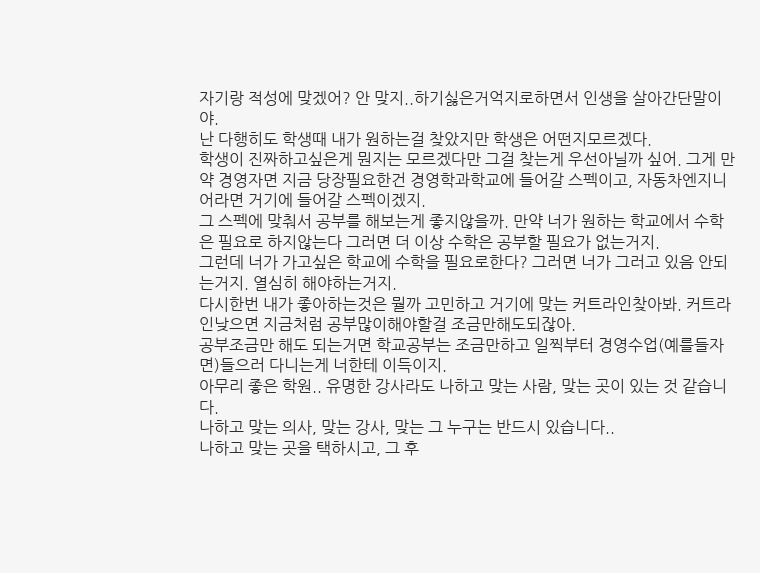자기랑 적성에 맞겠어? 안 맞지..하기싫은거억지로하면서 인생을 살아간단말이야.
난 다행히도 학생때 내가 원하는걸 찾았지만 학생은 어떤지모르겠다.
학생이 진짜하고싶은게 뭔지는 모르겠다만 그걸 찾는게 우선아닐까 싶어. 그게 만약 경영자면 지금 당장필요한건 경영학과학교에 들어갈 스펙이고, 자동차엔지니어라면 거기에 들어갈 스펙이겠지.
그 스펙에 맞춰서 공부를 해보는게 좋지않을까. 만약 너가 원하는 학교에서 수학은 필요로 하지않는다 그러면 더 이상 수학은 공부할 필요가 없는거지.
그런데 너가 가고싶은 학교에 수학을 필요로한다? 그러면 너가 그러고 있음 안되는거지. 열심히 해야하는거지.
다시한번 내가 좋아하는것은 뭘까 고민하고 거기에 맞는 커트라인찾아봐. 커트라인낮으면 지금처럼 공부많이해야할걸 조금만해도되잖아.
공부조금만 해도 되는거면 학교공부는 조금만하고 일찍부터 경영수업(예를들자면)들으러 다니는게 너한테 이득이지.
아무리 좋은 학원.. 유명한 강사라도 나하고 맞는 사람, 맞는 곳이 있는 것 같습니다.
나하고 맞는 의사, 맞는 강사, 맞는 그 누구는 반드시 있습니다..
나하고 맞는 곳을 택하시고, 그 후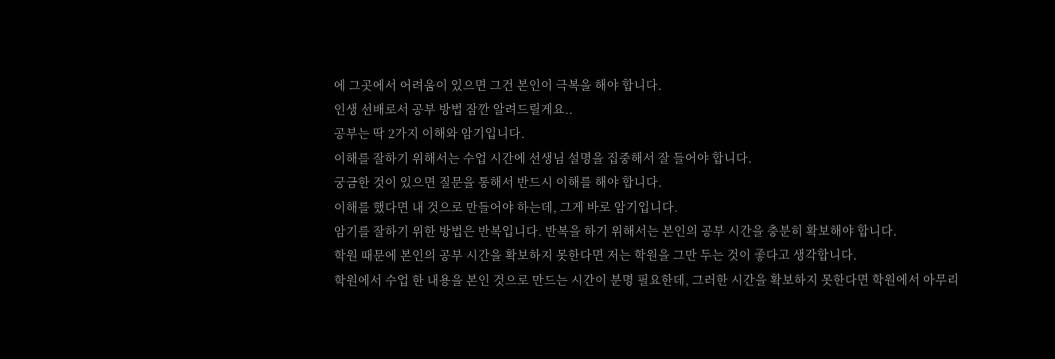에 그곳에서 어려움이 있으면 그건 본인이 극복을 해야 합니다.
인생 선배로서 공부 방법 잠깐 알려드릴게요..
공부는 딱 2가지 이해와 암기입니다.
이해를 잘하기 위해서는 수업 시간에 선생님 설명을 집중해서 잘 들어야 합니다.
궁금한 것이 있으면 질문을 통해서 반드시 이해를 해야 합니다.
이해를 했다면 내 것으로 만들어야 하는데, 그게 바로 암기입니다.
암기를 잘하기 위한 방법은 반복입니다. 반복을 하기 위해서는 본인의 공부 시간을 충분히 확보해야 합니다.
학원 때문에 본인의 공부 시간을 확보하지 못한다면 저는 학원을 그만 두는 것이 좋다고 생각합니다.
학원에서 수업 한 내용을 본인 것으로 만드는 시간이 분명 필요한데, 그러한 시간을 확보하지 못한다면 학원에서 아무리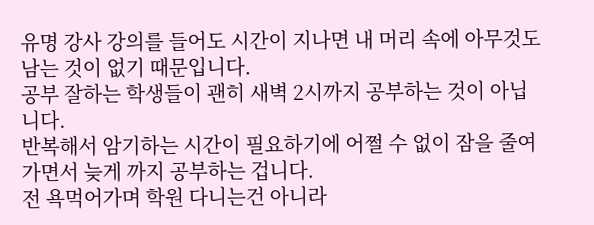유명 강사 강의를 들어도 시간이 지나면 내 머리 속에 아무것도 남는 것이 없기 때문입니다.
공부 잘하는 학생들이 괜히 새벽 2시까지 공부하는 것이 아닙니다.
반복해서 암기하는 시간이 필요하기에 어쩔 수 없이 잠을 줄여가면서 늦게 까지 공부하는 겁니다.
전 욕먹어가며 학원 다니는건 아니라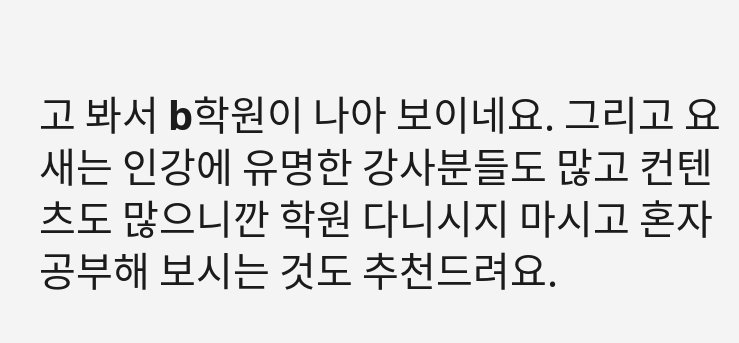고 봐서 b학원이 나아 보이네요. 그리고 요새는 인강에 유명한 강사분들도 많고 컨텐츠도 많으니깐 학원 다니시지 마시고 혼자 공부해 보시는 것도 추천드려요.